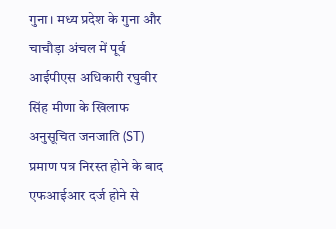गुना। मध्य प्रदेश के गुना और चाचौड़ा अंचल में पूर्व आईपीएस अधिकारी रघुवीर सिंह मीणा के खिलाफ अनुसूचित जनजाति (ST) प्रमाण पत्र निरस्त होने के बाद एफआईआर दर्ज होने से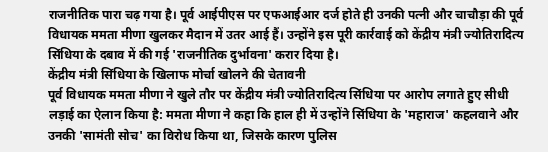राजनीतिक पारा चढ़ गया है। पूर्व आईपीएस पर एफआईआर दर्ज होते ही उनकी पत्नी और चाचौड़ा की पूर्व विधायक ममता मीणा खुलकर मैदान में उतर आई हैं। उन्होंने इस पूरी कार्रवाई को केंद्रीय मंत्री ज्योतिरादित्य सिंधिया के दबाव में की गई 'राजनीतिक दुर्भावना' करार दिया है।
केंद्रीय मंत्री सिंधिया के खिलाफ मोर्चा खोलने की चेतावनी
पूर्व विधायक ममता मीणा ने खुले तौर पर केंद्रीय मंत्री ज्योतिरादित्य सिंधिया पर आरोप लगाते हुए सीधी लड़ाई का ऐलान किया है: ममता मीणा ने कहा कि हाल ही में उन्होंने सिंधिया के 'महाराज' कहलवाने और उनकी 'सामंती सोच' का विरोध किया था, जिसके कारण पुलिस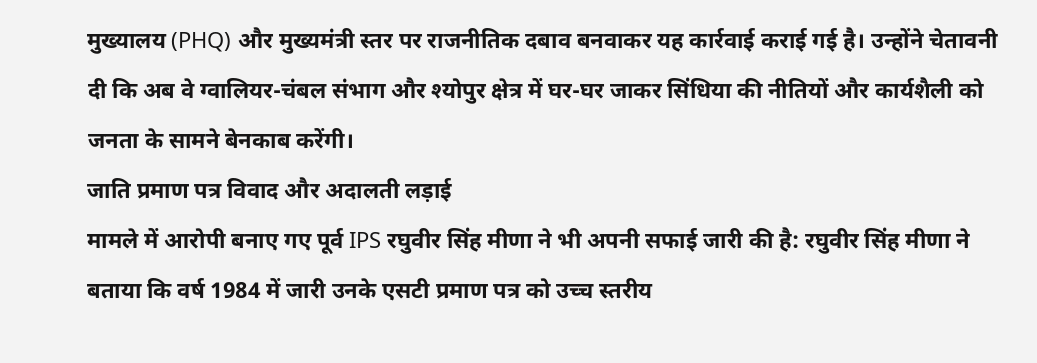मुख्यालय (PHQ) और मुख्यमंत्री स्तर पर राजनीतिक दबाव बनवाकर यह कार्रवाई कराई गई है। उन्होंने चेतावनी दी कि अब वे ग्वालियर-चंबल संभाग और श्योपुर क्षेत्र में घर-घर जाकर सिंधिया की नीतियों और कार्यशैली को जनता के सामने बेनकाब करेंगी।
जाति प्रमाण पत्र विवाद और अदालती लड़ाई
मामले में आरोपी बनाए गए पूर्व IPS रघुवीर सिंह मीणा ने भी अपनी सफाई जारी की है: रघुवीर सिंह मीणा ने बताया कि वर्ष 1984 में जारी उनके एसटी प्रमाण पत्र को उच्च स्तरीय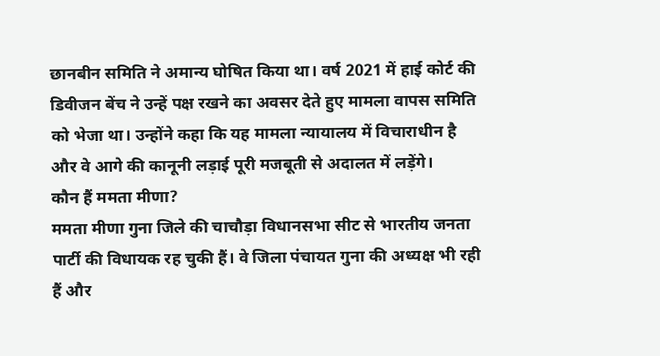छानबीन समिति ने अमान्य घोषित किया था। वर्ष 2021 में हाई कोर्ट की डिवीजन बेंच ने उन्हें पक्ष रखने का अवसर देते हुए मामला वापस समिति को भेजा था। उन्होंने कहा कि यह मामला न्यायालय में विचाराधीन है और वे आगे की कानूनी लड़ाई पूरी मजबूती से अदालत में लड़ेंगे।
कौन हैं ममता मीणा?
ममता मीणा गुना जिले की चाचौड़ा विधानसभा सीट से भारतीय जनता पार्टी की विधायक रह चुकी हैं। वे जिला पंचायत गुना की अध्यक्ष भी रही हैं और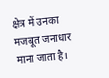क्षेत्र में उनका मजबूत जनाधार माना जाता है।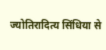ज्योतिरादित्य सिंधिया से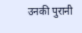उनकी पुरानी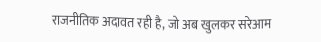राजनीतिक अदावत रही है, जो अब खुलकर सरेआम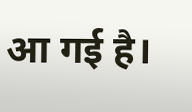आ गई है।